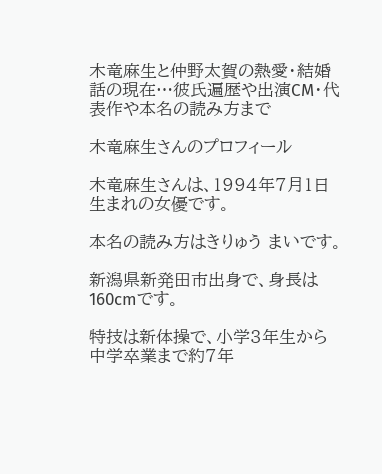木竜麻生と仲野太賀の熱愛・結婚話の現在…彼氏遍歴や出演CM・代表作や本名の読み方まで

木竜麻生さんのプロフィール

木竜麻生さんは、1994年7月1日生まれの女優です。

本名の読み方はきりゅう まいです。

新潟県新発田市出身で、身長は160cmです。

特技は新体操で、小学3年生から中学卒業まで約7年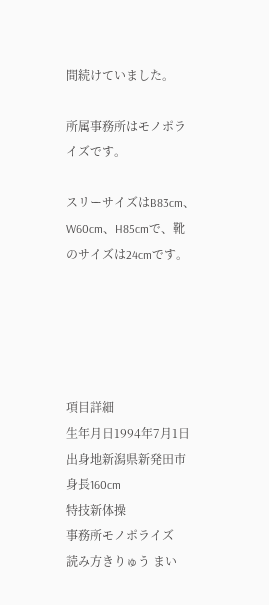間続けていました。

所属事務所はモノポライズです。

スリーサイズはB83cm、W60cm、H85cmで、靴のサイズは24cmです。





項目詳細
生年月日1994年7月1日
出身地新潟県新発田市
身長160cm
特技新体操
事務所モノポライズ
読み方きりゅう まい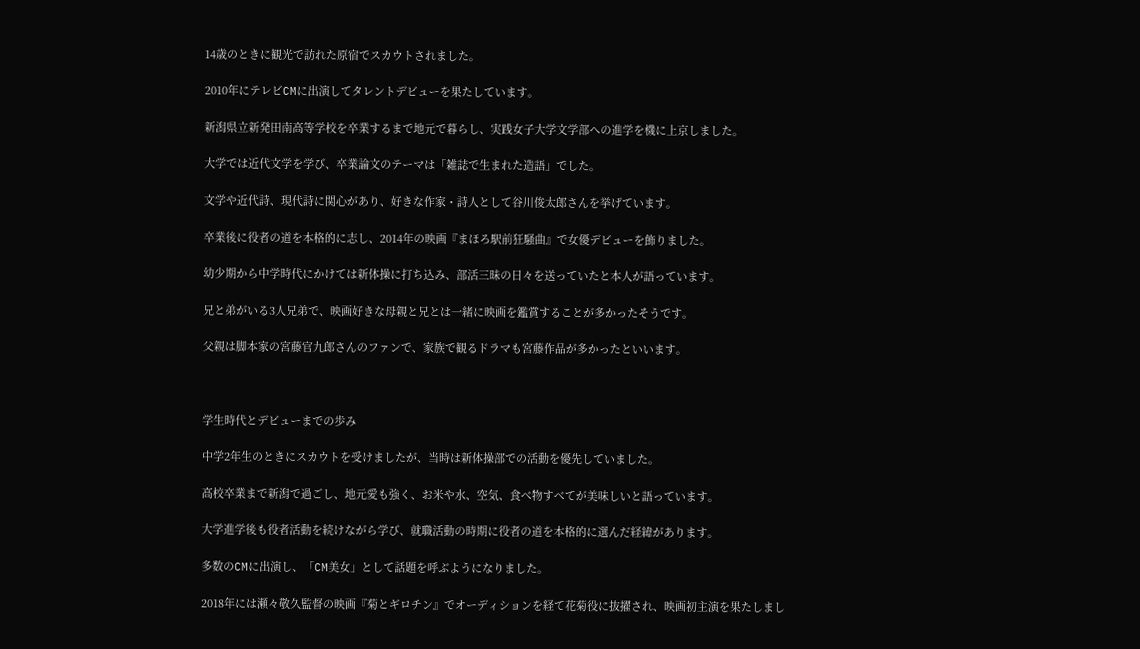14歳のときに観光で訪れた原宿でスカウトされました。

2010年にテレビCMに出演してタレントデビューを果たしています。

新潟県立新発田南高等学校を卒業するまで地元で暮らし、実践女子大学文学部への進学を機に上京しました。

大学では近代文学を学び、卒業論文のテーマは「雑誌で生まれた造語」でした。

文学や近代詩、現代詩に関心があり、好きな作家・詩人として谷川俊太郎さんを挙げています。

卒業後に役者の道を本格的に志し、2014年の映画『まほろ駅前狂騒曲』で女優デビューを飾りました。

幼少期から中学時代にかけては新体操に打ち込み、部活三昧の日々を送っていたと本人が語っています。

兄と弟がいる3人兄弟で、映画好きな母親と兄とは一緒に映画を鑑賞することが多かったそうです。

父親は脚本家の宮藤官九郎さんのファンで、家族で観るドラマも宮藤作品が多かったといいます。



学生時代とデビューまでの歩み

中学2年生のときにスカウトを受けましたが、当時は新体操部での活動を優先していました。

高校卒業まで新潟で過ごし、地元愛も強く、お米や水、空気、食べ物すべてが美味しいと語っています。

大学進学後も役者活動を続けながら学び、就職活動の時期に役者の道を本格的に選んだ経緯があります。

多数のCMに出演し、「CM美女」として話題を呼ぶようになりました。

2018年には瀬々敬久監督の映画『菊とギロチン』でオーディションを経て花菊役に抜擢され、映画初主演を果たしまし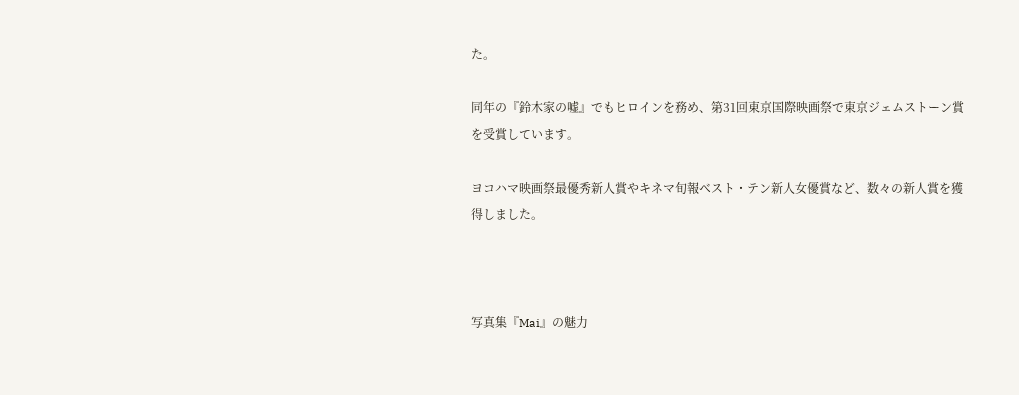た。

同年の『鈴木家の嘘』でもヒロインを務め、第31回東京国際映画祭で東京ジェムストーン賞を受賞しています。

ヨコハマ映画祭最優秀新人賞やキネマ旬報ベスト・テン新人女優賞など、数々の新人賞を獲得しました。



写真集『Mai』の魅力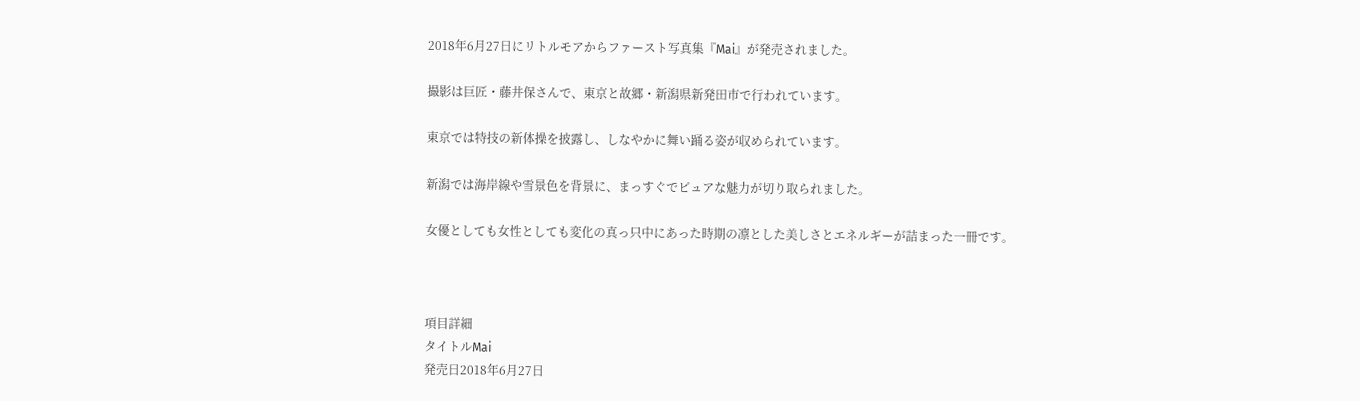2018年6月27日にリトルモアからファースト写真集『Mai』が発売されました。

撮影は巨匠・藤井保さんで、東京と故郷・新潟県新発田市で行われています。

東京では特技の新体操を披露し、しなやかに舞い踊る姿が収められています。

新潟では海岸線や雪景色を背景に、まっすぐでピュアな魅力が切り取られました。

女優としても女性としても変化の真っ只中にあった時期の凛とした美しさとエネルギーが詰まった一冊です。



項目詳細
タイトルMai
発売日2018年6月27日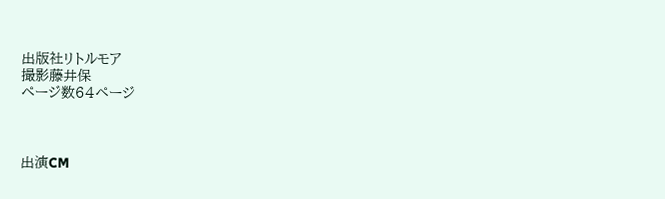出版社リトルモア
撮影藤井保
ページ数64ページ



出演CM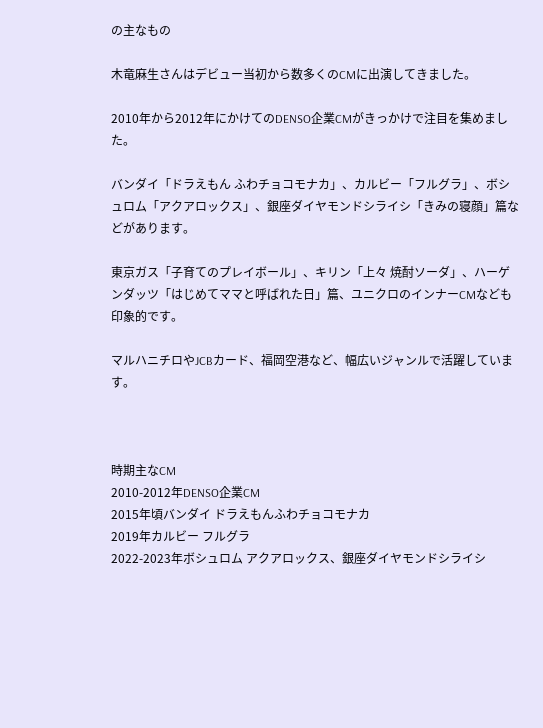の主なもの

木竜麻生さんはデビュー当初から数多くのCMに出演してきました。

2010年から2012年にかけてのDENSO企業CMがきっかけで注目を集めました。

バンダイ「ドラえもん ふわチョコモナカ」、カルビー「フルグラ」、ボシュロム「アクアロックス」、銀座ダイヤモンドシライシ「きみの寝顔」篇などがあります。

東京ガス「子育てのプレイボール」、キリン「上々 焼酎ソーダ」、ハーゲンダッツ「はじめてママと呼ばれた日」篇、ユニクロのインナーCMなども印象的です。

マルハニチロやJCBカード、福岡空港など、幅広いジャンルで活躍しています。



時期主なCM
2010-2012年DENSO企業CM
2015年頃バンダイ ドラえもんふわチョコモナカ
2019年カルビー フルグラ
2022-2023年ボシュロム アクアロックス、銀座ダイヤモンドシライシ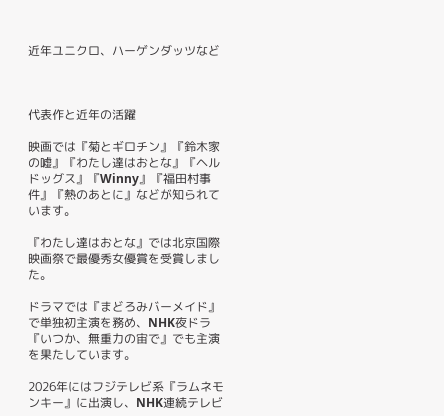近年ユニクロ、ハーゲンダッツなど



代表作と近年の活躍

映画では『菊とギロチン』『鈴木家の嘘』『わたし達はおとな』『ヘルドッグス』『Winny』『福田村事件』『熱のあとに』などが知られています。

『わたし達はおとな』では北京国際映画祭で最優秀女優賞を受賞しました。

ドラマでは『まどろみバーメイド』で単独初主演を務め、NHK夜ドラ『いつか、無重力の宙で』でも主演を果たしています。

2026年にはフジテレビ系『ラムネモンキー』に出演し、NHK連続テレビ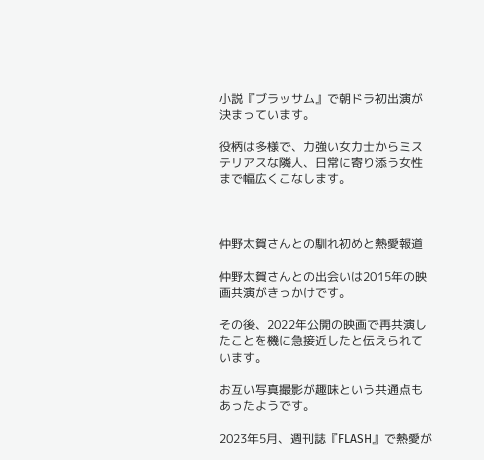小説『ブラッサム』で朝ドラ初出演が決まっています。

役柄は多様で、力強い女力士からミステリアスな隣人、日常に寄り添う女性まで幅広くこなします。



仲野太賀さんとの馴れ初めと熱愛報道

仲野太賀さんとの出会いは2015年の映画共演がきっかけです。

その後、2022年公開の映画で再共演したことを機に急接近したと伝えられています。

お互い写真撮影が趣味という共通点もあったようです。

2023年5月、週刊誌『FLASH』で熱愛が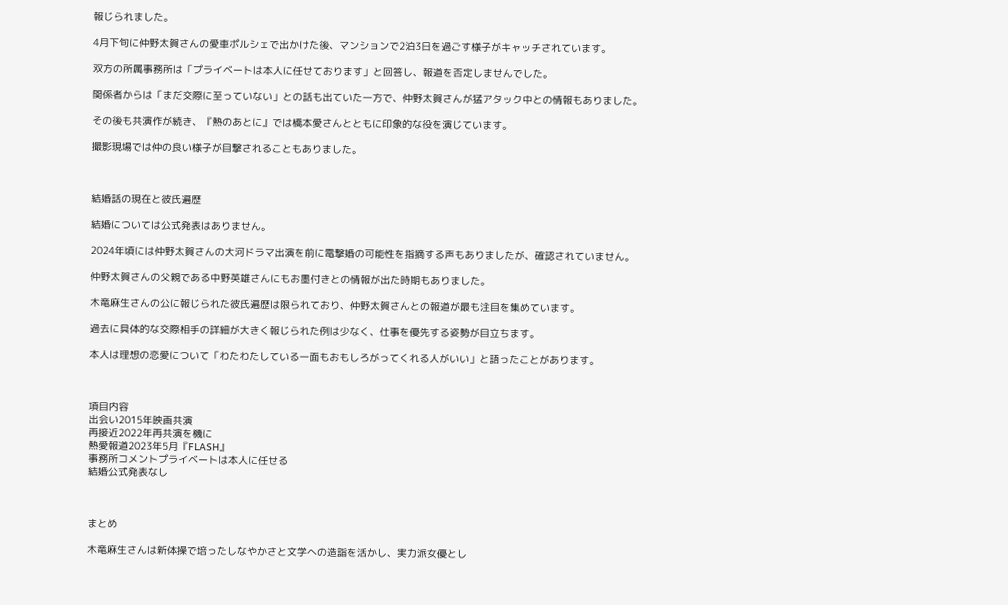報じられました。

4月下旬に仲野太賀さんの愛車ポルシェで出かけた後、マンションで2泊3日を過ごす様子がキャッチされています。

双方の所属事務所は「プライベートは本人に任せております」と回答し、報道を否定しませんでした。

関係者からは「まだ交際に至っていない」との話も出ていた一方で、仲野太賀さんが猛アタック中との情報もありました。

その後も共演作が続き、『熱のあとに』では橋本愛さんとともに印象的な役を演じています。

撮影現場では仲の良い様子が目撃されることもありました。



結婚話の現在と彼氏遍歴

結婚については公式発表はありません。

2024年頃には仲野太賀さんの大河ドラマ出演を前に電撃婚の可能性を指摘する声もありましたが、確認されていません。

仲野太賀さんの父親である中野英雄さんにもお墨付きとの情報が出た時期もありました。

木竜麻生さんの公に報じられた彼氏遍歴は限られており、仲野太賀さんとの報道が最も注目を集めています。

過去に具体的な交際相手の詳細が大きく報じられた例は少なく、仕事を優先する姿勢が目立ちます。

本人は理想の恋愛について「わたわたしている一面もおもしろがってくれる人がいい」と語ったことがあります。



項目内容
出会い2015年映画共演
再接近2022年再共演を機に
熱愛報道2023年5月『FLASH』
事務所コメントプライベートは本人に任せる
結婚公式発表なし



まとめ

木竜麻生さんは新体操で培ったしなやかさと文学への造詣を活かし、実力派女優とし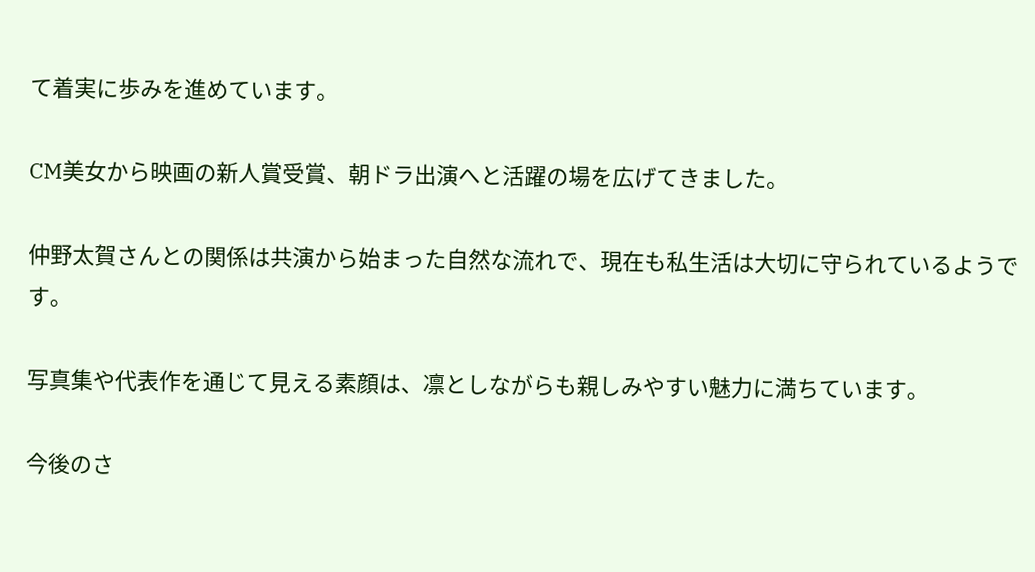て着実に歩みを進めています。

CM美女から映画の新人賞受賞、朝ドラ出演へと活躍の場を広げてきました。

仲野太賀さんとの関係は共演から始まった自然な流れで、現在も私生活は大切に守られているようです。

写真集や代表作を通じて見える素顔は、凛としながらも親しみやすい魅力に満ちています。

今後のさ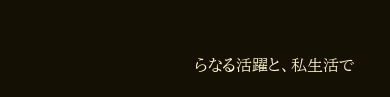らなる活躍と、私生活で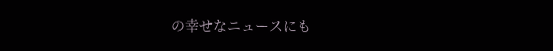の幸せなニュースにも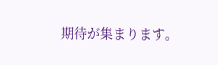期待が集まります。